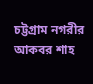চট্টগ্রাম নগরীর আকবর শাহ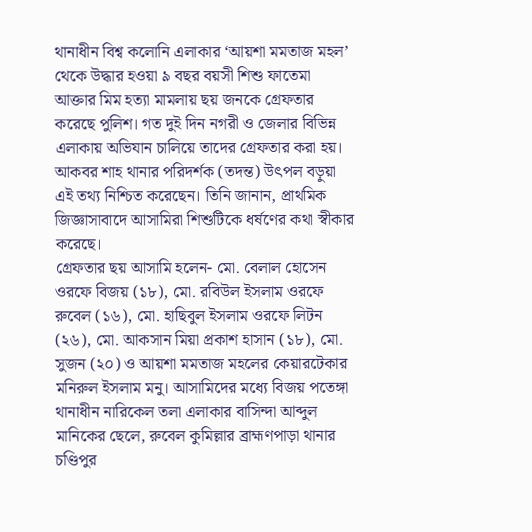থানাধীন বিশ্ব কলোনি এলাকার ‘আয়শা মমতাজ মহল’ থেকে উদ্ধার হওয়া ৯ বছর বয়সী শিশু ফাতেমা আক্তার মিম হত্যা মামলায় ছয় জনকে গ্রেফতার করেছে পুলিশ। গত দুই দিন নগরী ও জেলার বিভিন্ন এলাকায় অভিযান চালিয়ে তাদের গ্রেফতার করা হয়। আকবর শাহ থানার পরিদর্শক (তদন্ত) উৎপল বড়ুয়া এই তথ্য নিশ্চিত করেছেন। তিনি জানান, প্রাথমিক জিজ্ঞাসাবাদে আসামিরা শিশুটিকে ধর্ষণের কথা স্বীকার করেছে।
গ্রেফতার ছয় আসামি হলেন- মো. বেলাল হোসেন ওরফে বিজয় (১৮), মো. রবিউল ইসলাম ওরফে রুবেল (১৬), মো. হাছিবুল ইসলাম ওরফে লিটন (২৬), মো. আকসান মিয়া প্রকাশ হাসান (১৮), মো. সুজন (২০) ও আয়শা মমতাজ মহলের কেয়ারটেকার মনিরুল ইসলাম মনু। আসামিদের মধ্যে বিজয় পতেঙ্গা থানাধীন নারিকেল তলা এলাকার বাসিন্দা আব্দুল মানিকের ছেলে, রুবেল কুমিল্লার ব্রাহ্মণপাড়া থানার চণ্ডিপুর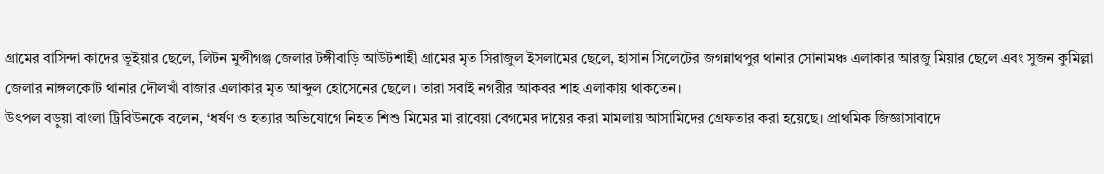গ্রামের বাসিন্দা কাদের ভূইয়ার ছেলে, লিটন মুন্সীগঞ্জ জেলার টঙ্গীবাড়ি আউটশাহী গ্রামের মৃত সিরাজুল ইসলামের ছেলে, হাসান সিলেটের জগন্নাথপুর থানার সোনামঞ্চ এলাকার আরজু মিয়ার ছেলে এবং সুজন কুমিল্লা জেলার নাঙ্গলকোট থানার দৌলখাঁ বাজার এলাকার মৃত আব্দুল হোসেনের ছেলে। তারা সবাই নগরীর আকবর শাহ এলাকায় থাকতেন।
উৎপল বড়ুয়া বাংলা ট্রিবিউনকে বলেন, ‘ধর্ষণ ও হত্যার অভিযোগে নিহত শিশু মিমের মা রাবেয়া বেগমের দায়ের করা মামলায় আসামিদের গ্রেফতার করা হয়েছে। প্রাথমিক জিজ্ঞাসাবাদে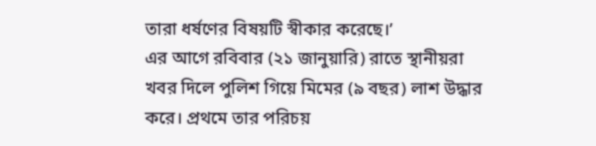তারা ধর্ষণের বিষয়টি স্বীকার করেছে।’
এর আগে রবিবার (২১ জানুয়ারি) রাতে স্থানীয়রা খবর দিলে পুলিশ গিয়ে মিমের (৯ বছর) লাশ উদ্ধার করে। প্রথমে তার পরিচয়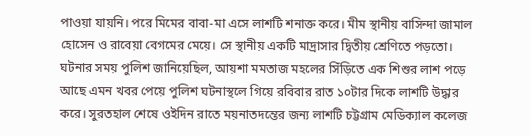পাওয়া যায়নি। পরে মিমের বাবা-মা এসে লাশটি শনাক্ত করে। মীম স্থানীয় বাসিন্দা জামাল হোসেন ও রাবেয়া বেগমের মেয়ে। সে স্থানীয় একটি মাদ্রাসার দ্বিতীয় শ্রেণিতে পড়তো।
ঘটনার সময় পুলিশ জানিয়েছিল, আয়শা মমতাজ মহলের সিঁড়িতে এক শিশুর লাশ পড়ে আছে এমন খবর পেয়ে পুলিশ ঘটনাস্থলে গিয়ে রবিবার রাত ১০টার দিকে লাশটি উদ্ধার করে। সুরতহাল শেষে ওইদিন রাতে ময়নাতদন্তের জন্য লাশটি চট্টগ্রাম মেডিক্যাল কলেজ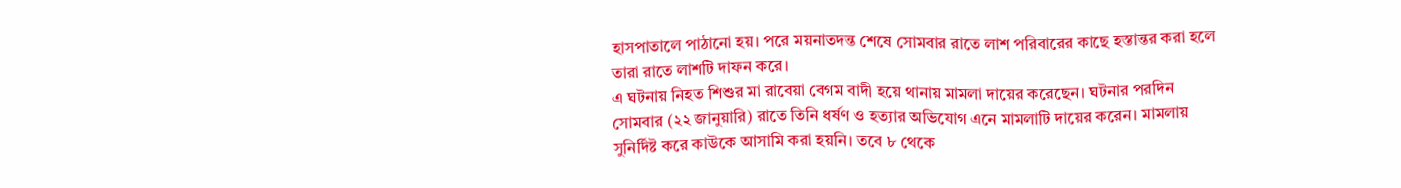হাসপাতালে পাঠানো হয়। পরে ময়নাতদন্ত শেষে সোমবার রাতে লাশ পরিবারের কাছে হস্তান্তর করা হলে তারা রাতে লাশটি দাফন করে।
এ ঘটনায় নিহত শিশুর মা রাবেয়া বেগম বাদী হয়ে থানায় মামলা দায়ের করেছেন। ঘটনার পরদিন সোমবার (২২ জানুয়ারি) রাতে তিনি ধর্ষণ ও হত্যার অভিযোগ এনে মামলাটি দায়ের করেন। মামলায় সুনির্দিষ্ট করে কাউকে আসামি করা হয়নি। তবে ৮ থেকে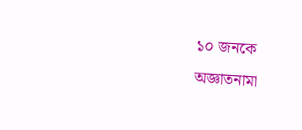১০ জনকে অজ্ঞাতনামা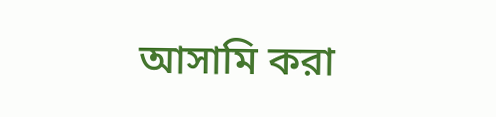আসামি করা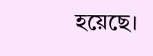হয়েছে।